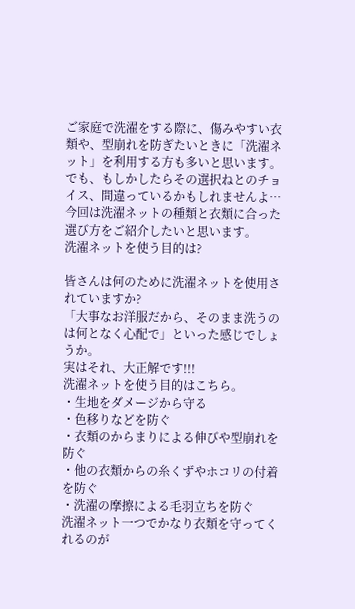ご家庭で洗濯をする際に、傷みやすい衣類や、型崩れを防ぎたいときに「洗濯ネット」を利用する方も多いと思います。
でも、もしかしたらその選択ねとのチョイス、間違っているかもしれませんよ…
今回は洗濯ネットの種類と衣類に合った選び方をご紹介したいと思います。
洗濯ネットを使う目的は?

皆さんは何のために洗濯ネットを使用されていますか?
「大事なお洋服だから、そのまま洗うのは何となく心配で」といった感じでしょうか。
実はそれ、大正解です!!!
洗濯ネットを使う目的はこちら。
・生地をダメージから守る
・色移りなどを防ぐ
・衣類のからまりによる伸びや型崩れを防ぐ
・他の衣類からの糸くずやホコリの付着を防ぐ
・洗濯の摩擦による毛羽立ちを防ぐ
洗濯ネット一つでかなり衣類を守ってくれるのが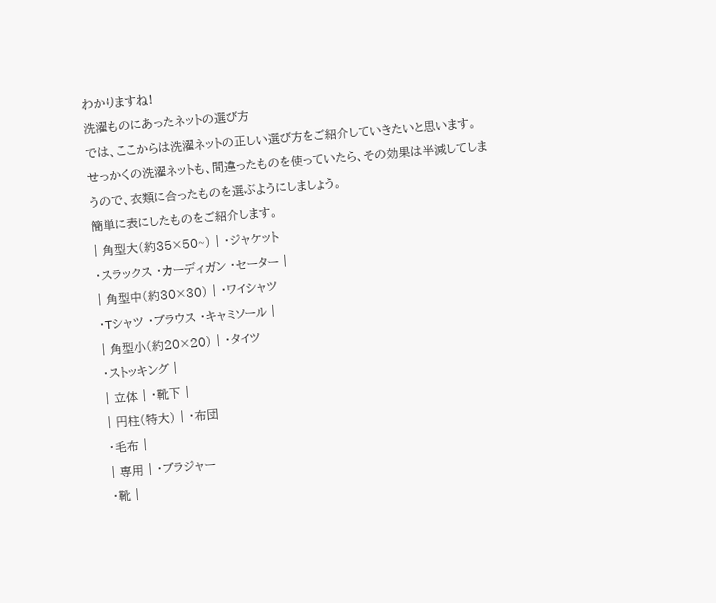わかりますね!
洗濯ものにあったネットの選び方
では、ここからは洗濯ネットの正しい選び方をご紹介していきたいと思います。
せっかくの洗濯ネットも、間違ったものを使っていたら、その効果は半減してしまうので、衣類に合ったものを選ぶようにしましょう。
簡単に表にしたものをご紹介します。
| 角型大(約35×50~) | ・ジャケット
・スラックス ・カーディガン ・セーター |
| 角型中(約30×30) | ・ワイシャツ
・Tシャツ ・ブラウス ・キャミソール |
| 角型小(約20×20) | ・タイツ
・ストッキング |
| 立体 | ・靴下 |
| 円柱(特大) | ・布団
・毛布 |
| 専用 | ・ブラジャー
・靴 |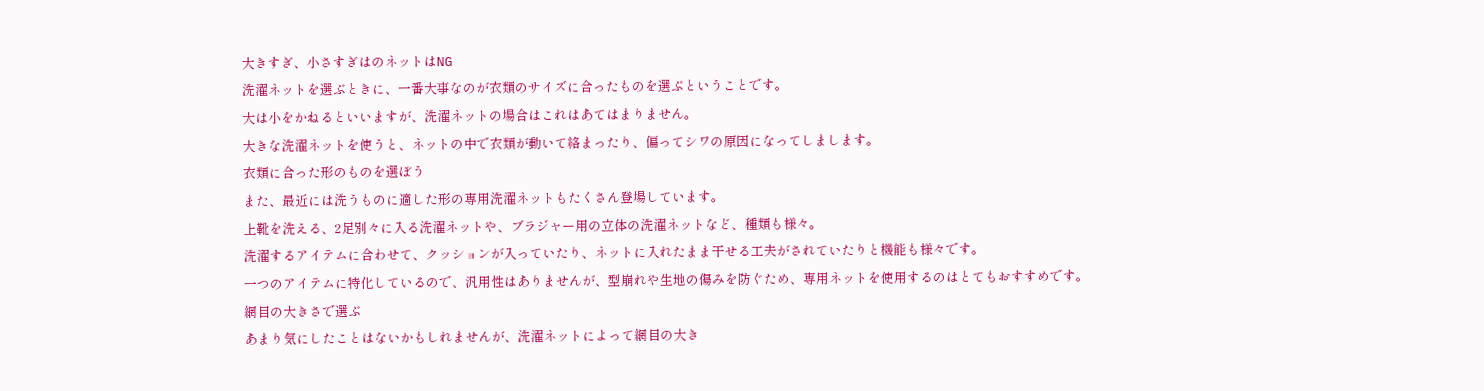大きすぎ、小さすぎはのネットはNG
洗濯ネットを選ぶときに、一番大事なのが衣類のサイズに合ったものを選ぶということです。
大は小をかねるといいますが、洗濯ネットの場合はこれはあてはまりません。
大きな洗濯ネットを使うと、ネットの中で衣類が動いて絡まったり、偏ってシワの原因になってしまします。
衣類に合った形のものを選ぼう
また、最近には洗うものに適した形の専用洗濯ネットもたくさん登場しています。
上靴を洗える、2足別々に入る洗濯ネットや、ブラジャー用の立体の洗濯ネットなど、種類も様々。
洗濯するアイテムに合わせて、クッションが入っていたり、ネットに入れたまま干せる工夫がされていたりと機能も様々です。
一つのアイテムに特化しているので、汎用性はありませんが、型崩れや生地の傷みを防ぐため、専用ネットを使用するのはとてもおすすめです。
網目の大きさで選ぶ
あまり気にしたことはないかもしれませんが、洗濯ネットによって網目の大き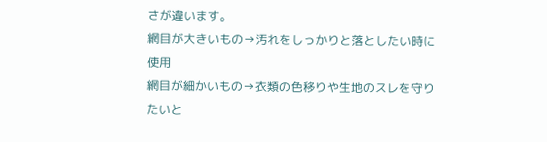さが違います。
網目が大きいもの→汚れをしっかりと落としたい時に使用
網目が細かいもの→衣類の色移りや生地のスレを守りたいと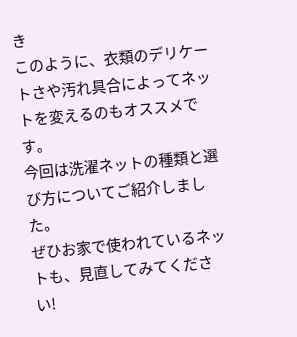き
このように、衣類のデリケートさや汚れ具合によってネットを変えるのもオススメです。
今回は洗濯ネットの種類と選び方についてご紹介しました。
ぜひお家で使われているネットも、見直してみてください!